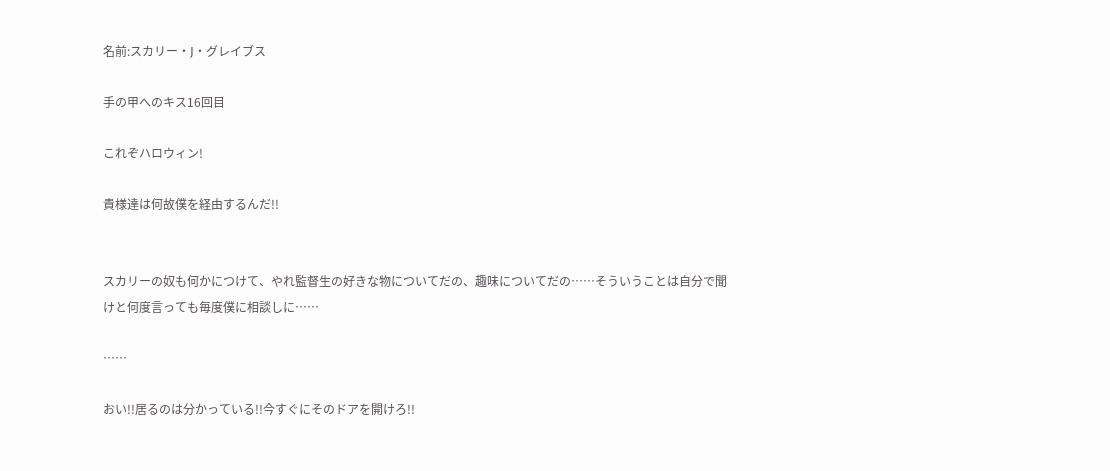名前:スカリー・J・グレイブス

手の甲へのキス16回目

これぞハロウィン!

貴様達は何故僕を経由するんだ!!


スカリーの奴も何かにつけて、やれ監督生の好きな物についてだの、趣味についてだの……そういうことは自分で聞けと何度言っても毎度僕に相談しに……

……

おい!!居るのは分かっている!!今すぐにそのドアを開けろ!!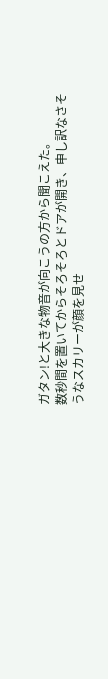ガタン!と大きな物音が向こうの方から聞こえた。
数秒間を置いてからそろそろとドアが開き、申し訳なさそうなスカリーが顔を見せ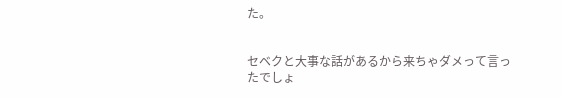た。


セベクと大事な話があるから来ちゃダメって言ったでしょ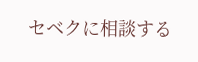セベクに相談する